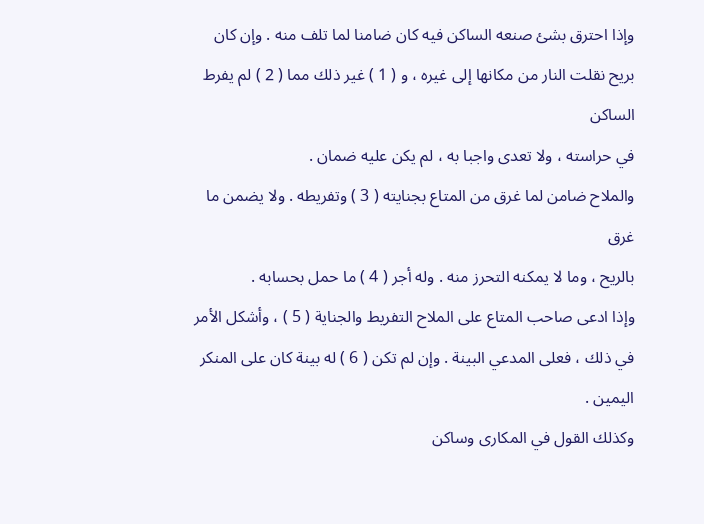وإذا احترق بشئ صنعه الساكن فيه كان ضامنا لما تلف منه . وإن كان
بريح نقلت النار من مكانها إلى غيره ، و ( 1 ) غير ذلك مما ( 2 ) لم يفرط الساكن
في حراسته ، ولا تعدى واجبا به ، لم يكن عليه ضمان .
والملاح ضامن لما غرق من المتاع بجنايته ( 3 ) وتفريطه . ولا يضمن ما غرق
بالريح ، وما لا يمكنه التحرز منه . وله أجر ( 4 ) ما حمل بحسابه .
وإذا ادعى صاحب المتاع على الملاح التفريط والجناية ( 5 ) ، وأشكل الأمر
في ذلك ، فعلى المدعي البينة . وإن لم تكن ( 6 ) له بينة كان على المنكر اليمين .
وكذلك القول في المكارى وساكن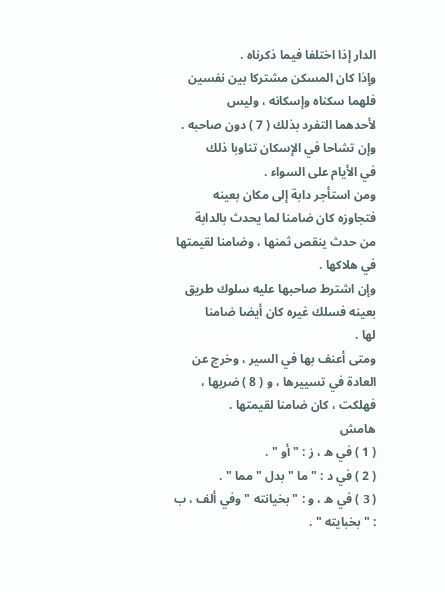الدار إذا اختلفا فيما ذكرناه .
وإذا كان المسكن مشتركا بين نفسين فلهما سكناه وإسكانه ، وليس
لأحدهما التفرد بذلك ( 7 ) دون صاحبه . وإن تشاحا في الإسكان تناوبا ذلك
في الأيام على السواء .
ومن استأجر دابة إلى مكان بعينه فتجاوزه كان ضامنا لما يحدث بالدابة
من حدث ينقص ثمنها ، وضامنا لقيمتها في هلاكها .
وإن اشترط صاحبها عليه سلوك طريق بعينه فسلك غيره كان أيضا ضامنا
لها .
ومتى أعنف بها في السير ، وخرج عن العادة في تسييرها ، و ( 8 ) ضربها ،
فهلكت ، كان ضامنا لقيمتها .
هامش
( 1 ) في ه ، ز : " أو " .
( 2 ) في د : " ما " بدل " مما " .
( 3 ) في ه ، و : " بخيانته " وفي ألف ، ب : " بخبايته " .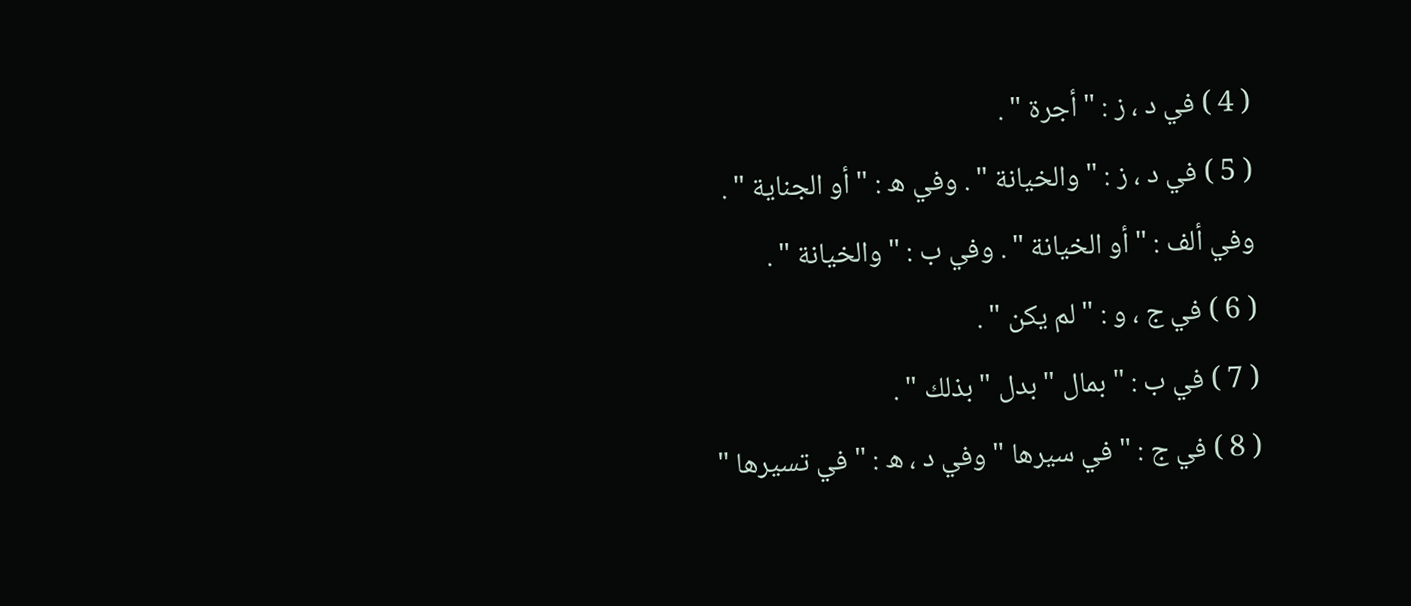( 4 ) في د ، ز : " أجرة " .
( 5 ) في د ، ز : " والخيانة " . وفي ه : " أو الجناية " . وفي ألف : " أو الخيانة " . وفي ب : " والخيانة " .
( 6 ) في ج ، و : " لم يكن " .
( 7 ) في ب : " بمال " بدل " بذلك " .
( 8 ) في ج : " في سيرها " وفي د ، ه : " في تسيرها "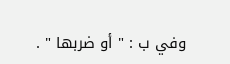وفي ب : " أو ضربها " .